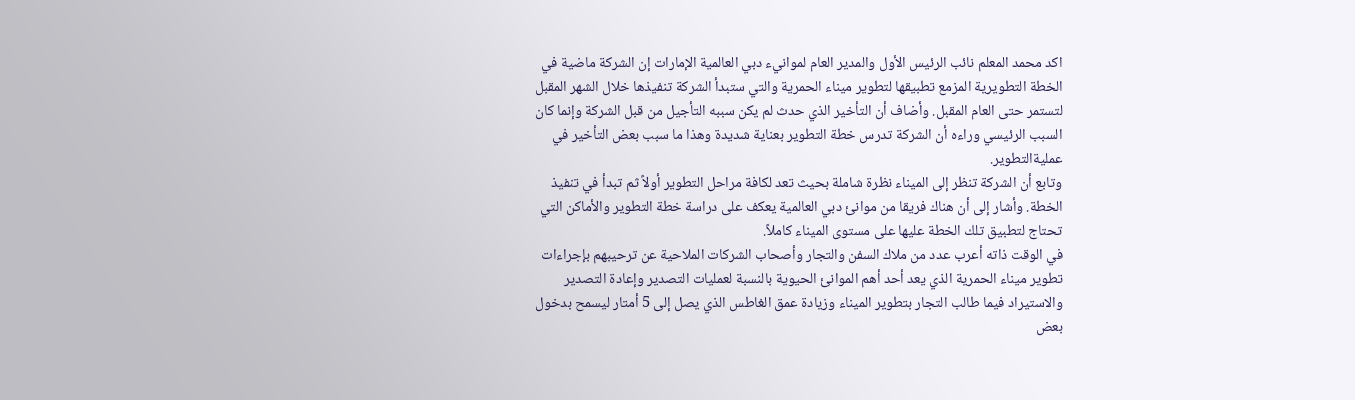اكد محمد المعلم نائب الرئيس الأول والمدير العام لموانيء دبي العالمية الإمارات إن الشركة ماضية في الخطة التطويرية المزمع تطبيقها لتطوير ميناء الحمرية والتي ستبدأ الشركة تنفيذها خلال الشهر المقبل لتستمر حتى العام المقبل. وأضاف أن التأخير الذي حدث لم يكن سببه التأجيل من قبل الشركة وإنما كان السبب الرئيسي وراءه أن الشركة تدرس خطة التطوير بعناية شديدة وهذا ما سبب بعض التأخير في عمليةالتطوير.
وتابع أن الشركة تنظر إلى الميناء نظرة شاملة بحيث تعد لكافة مراحل التطوير أولاً ثم تبدأ في تنفيذ الخطة. وأشار إلى أن هناك فريقا من موانئ دبي العالمية يعكف على دراسة خطة التطوير والأماكن التي تحتاج لتطبيق تلك الخطة عليها على مستوى الميناء كاملاً.
في الوقت ذاته أعرب عدد من ملاك السفن والتجار وأصحاب الشركات الملاحية عن ترحيبهم بإجراءات تطوير ميناء الحمرية الذي يعد أحد أهم الموانئ الحيوية بالنسبة لعمليات التصدير وإعادة التصدير والاستيراد فيما طالب التجار بتطوير الميناء وزيادة عمق الغاطس الذي يصل إلى 5 أمتار ليسمح بدخول بعض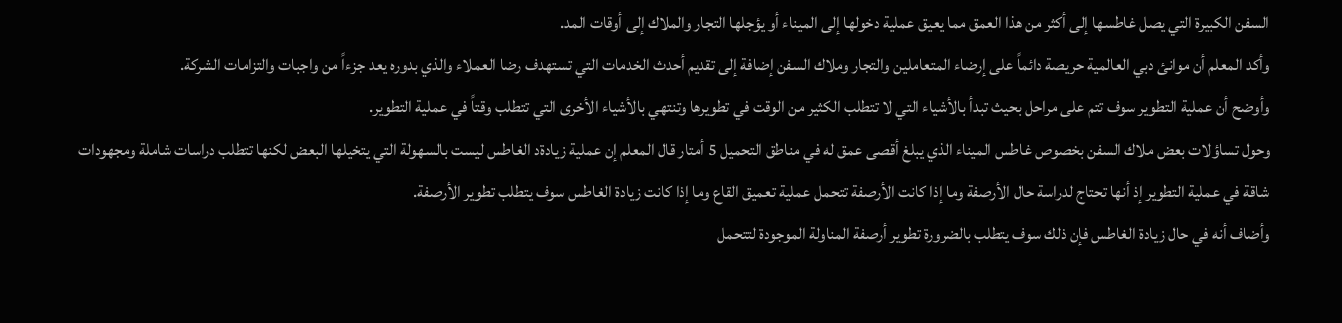السفن الكبيرة التي يصل غاطسها إلى أكثر من هذا العمق مما يعيق عملية دخولها إلى الميناء أو يؤجلها التجار والملاك إلى أوقات المد.
وأكد المعلم أن موانئ دبي العالمية حريصة دائماً على إرضاء المتعاملين والتجار وملاك السفن إضافة إلى تقديم أحدث الخدمات التي تستهدف رضا العملاء والذي بدوره يعد جزءاً من واجبات والتزامات الشركة.
وأوضح أن عملية التطوير سوف تتم على مراحل بحيث تبدأ بالأشياء التي لا تتطلب الكثير من الوقت في تطويرها وتنتهي بالأشياء الأخرى التي تتطلب وقتاً في عملية التطوير.
وحول تساؤلات بعض ملاك السفن بخصوص غاطس الميناء الذي يبلغ أقصى عمق له في مناطق التحميل 5 أمتار قال المعلم إن عملية زيادةد الغاطس ليست بالسهولة التي يتخيلها البعض لكنها تتطلب دراسات شاملة ومجهودات شاقة في عملية التطوير إذ أنها تحتاج لدراسة حال الأرصفة وما إذا كانت الأرصفة تتحمل عملية تعميق القاع وما إذا كانت زيادة الغاطس سوف يتطلب تطوير الأرصفة.
وأضاف أنه في حال زيادة الغاطس فإن ذلك سوف يتطلب بالضرورة تطوير أرصفة المناولة الموجودة لتتحمل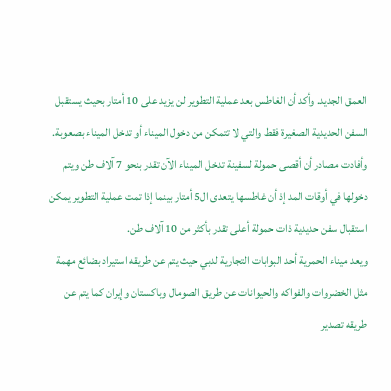العمق الجديد. وأكد أن الغاطس بعد عملية التطوير لن يزيد على 10 أمتار بحيث يستقبل السفن الحديدية الصغيرة فقط والتي لا تتمكن من دخول الميناء أو تدخل الميناء بصعوبة.
وأفادت مصادر أن أقصى حمولة لسفينة تدخل الميناء الآن تقدر بنحو 7 آلاف طن ويتم دخولها في أوقات المد إذ أن غاطسها يتعدى ال5 أمتار بينما إذا تمت عملية التطوير يمكن استقبال سفن حديدية ذات حمولة أعلى تقدر بأكثر من 10 آلاف طن.
ويعد ميناء الحمرية أحد البوابات التجارية لدبي حيث يتم عن طريقه استيراد بضائع مهمة مثل الخضروات والفواكه والحيوانات عن طريق الصومال وباكستان وإيران كما يتم عن طريقه تصدير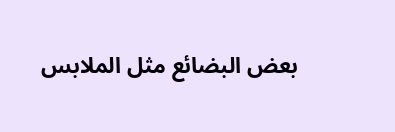بعض البضائع مثل الملابس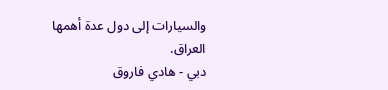والسيارات إلى دول عدة أهمها العراق.
دبي - هادي فاروق